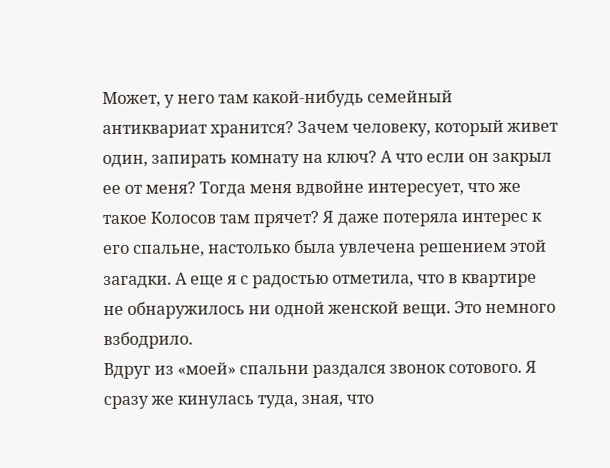Может, у него там какой-нибудь семейный антиквариат хранится? Зачем человеку, который живет один, запирать комнату на ключ? А что если он закрыл ее от меня? Тогда меня вдвойне интересует, что же такое Колосов там прячет? Я даже потеряла интерес к его спальне, настолько была увлечена решением этой загадки. А еще я с радостью отметила, что в квартире не обнаружилось ни одной женской вещи. Это немного взбодрило.
Вдруг из «моей» спальни раздался звонок сотового. Я сразу же кинулась туда, зная, что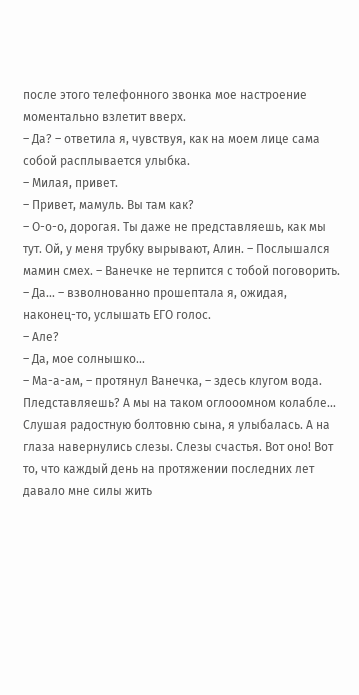после этого телефонного звонка мое настроение моментально взлетит вверх.
– Да? – ответила я, чувствуя, как на моем лице сама собой расплывается улыбка.
– Милая, привет.
– Привет, мамуль. Вы там как?
– О-о-о, дорогая. Ты даже не представляешь, как мы тут. Ой, у меня трубку вырывают, Алин. – Послышался мамин смех. – Ванечке не терпится с тобой поговорить.
– Да... – взволнованно прошептала я, ожидая, наконец-то, услышать ЕГО голос.
– Але?
– Да, мое солнышко...
– Ма-а-ам, – протянул Ванечка, – здесь клугом вода. Пледставляешь? А мы на таком оглооомном колабле...
Слушая радостную болтовню сына, я улыбалась. А на глаза навернулись слезы. Слезы счастья. Вот оно! Вот то, что каждый день на протяжении последних лет давало мне силы жить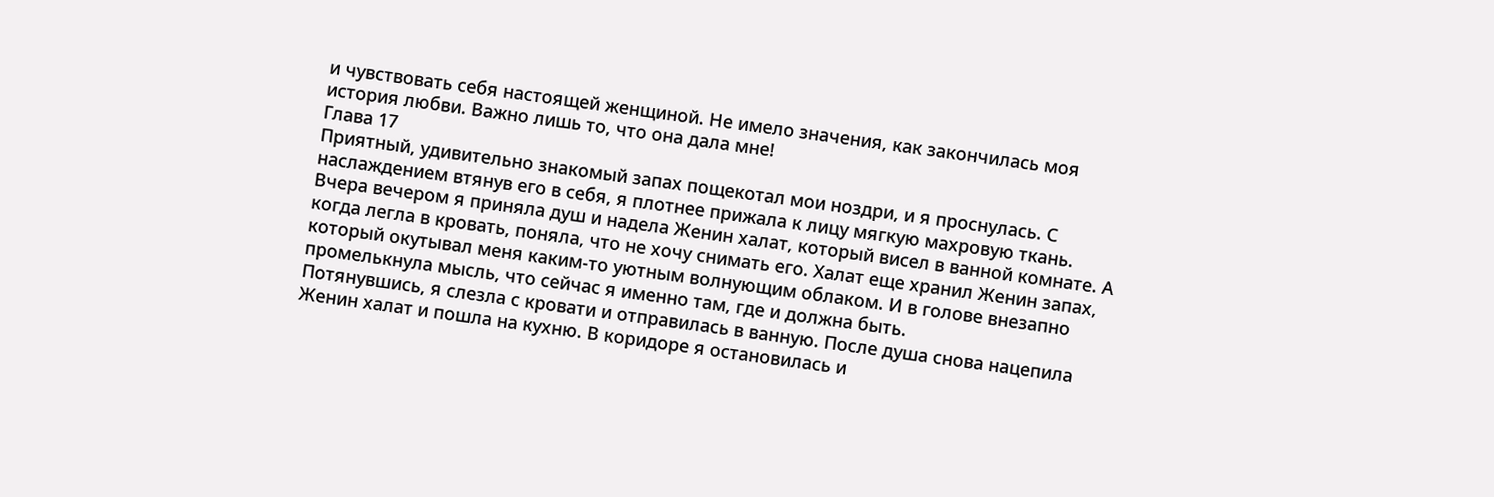и чувствовать себя настоящей женщиной. Не имело значения, как закончилась моя история любви. Важно лишь то, что она дала мне!
Глава 17
Приятный, удивительно знакомый запах пощекотал мои ноздри, и я проснулась. С наслаждением втянув его в себя, я плотнее прижала к лицу мягкую махровую ткань.
Вчера вечером я приняла душ и надела Женин халат, который висел в ванной комнате. А когда легла в кровать, поняла, что не хочу снимать его. Халат еще хранил Женин запах, который окутывал меня каким-то уютным волнующим облаком. И в голове внезапно промелькнула мысль, что сейчас я именно там, где и должна быть.
Потянувшись, я слезла с кровати и отправилась в ванную. После душа снова нацепила Женин халат и пошла на кухню. В коридоре я остановилась и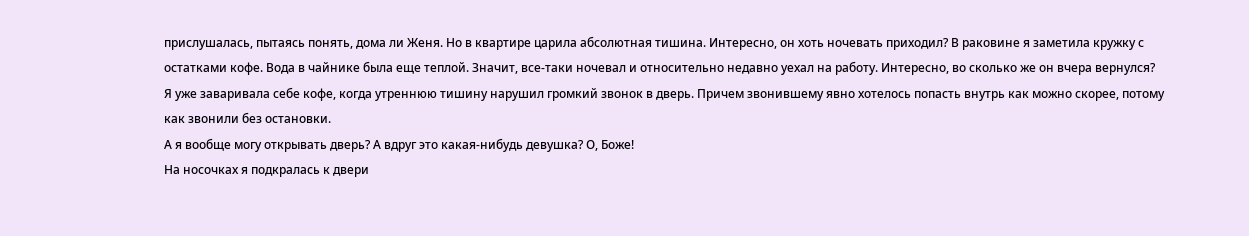прислушалась, пытаясь понять, дома ли Женя. Но в квартире царила абсолютная тишина. Интересно, он хоть ночевать приходил? В раковине я заметила кружку с остатками кофе. Вода в чайнике была еще теплой. Значит, все-таки ночевал и относительно недавно уехал на работу. Интересно, во сколько же он вчера вернулся?
Я уже заваривала себе кофе, когда утреннюю тишину нарушил громкий звонок в дверь. Причем звонившему явно хотелось попасть внутрь как можно скорее, потому как звонили без остановки.
А я вообще могу открывать дверь? А вдруг это какая-нибудь девушка? О, Боже!
На носочках я подкралась к двери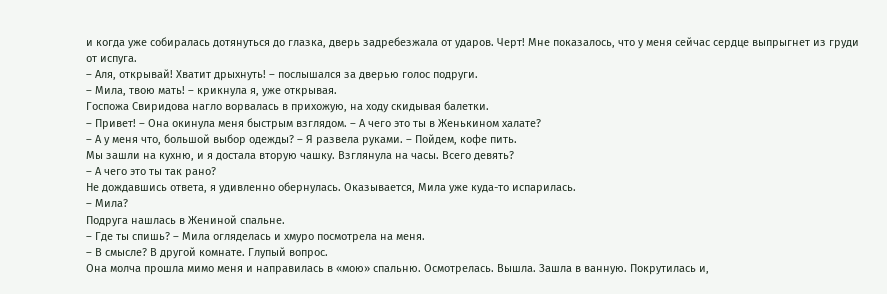и когда уже собиралась дотянуться до глазка, дверь задребезжала от ударов. Черт! Мне показалось, что у меня сейчас сердце выпрыгнет из груди от испуга.
– Аля, открывай! Хватит дрыхнуть! – послышался за дверью голос подруги.
– Мила, твою мать! – крикнула я, уже открывая.
Госпожа Свиридова нагло ворвалась в прихожую, на ходу скидывая балетки.
– Привет! – Она окинула меня быстрым взглядом. – А чего это ты в Женькином халате?
– А у меня что, большой выбор одежды? – Я развела руками. – Пойдем, кофе пить.
Мы зашли на кухню, и я достала вторую чашку. Взглянула на часы. Всего девять?
– А чего это ты так рано?
Не дождавшись ответа, я удивленно обернулась. Оказывается, Мила уже куда-то испарилась.
– Мила?
Подруга нашлась в Жениной спальне.
– Где ты спишь? – Мила огляделась и хмуро посмотрела на меня.
– В смысле? В другой комнате. Глупый вопрос.
Она молча прошла мимо меня и направилась в «мою» спальню. Осмотрелась. Вышла. Зашла в ванную. Покрутилась и,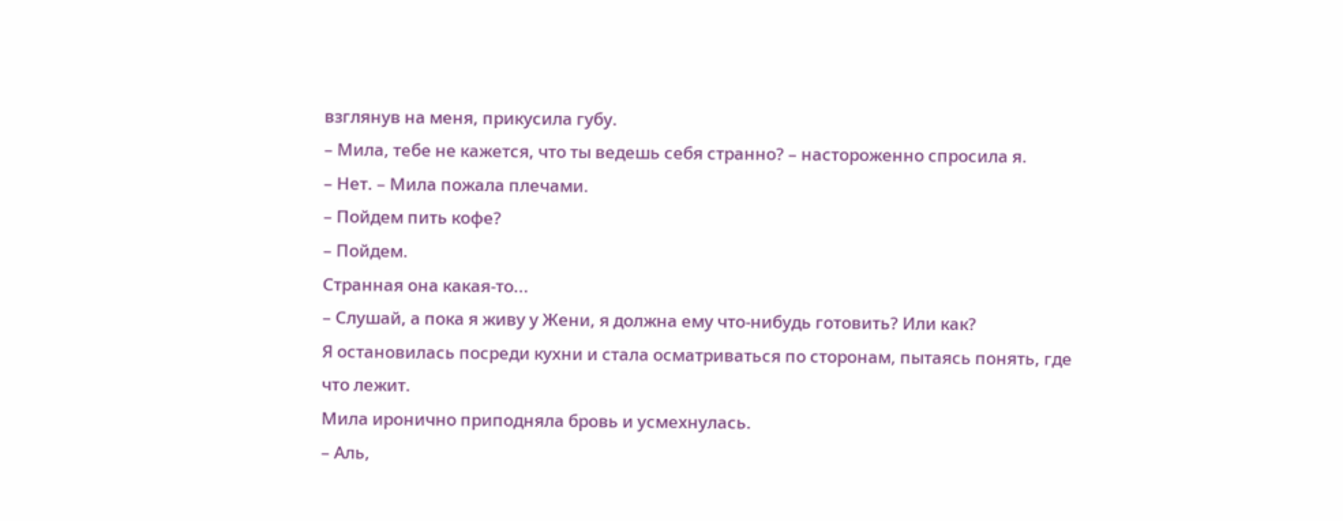взглянув на меня, прикусила губу.
– Мила, тебе не кажется, что ты ведешь себя странно? – настороженно спросила я.
– Нет. – Мила пожала плечами.
– Пойдем пить кофе?
– Пойдем.
Странная она какая-то...
– Слушай, а пока я живу у Жени, я должна ему что-нибудь готовить? Или как?
Я остановилась посреди кухни и стала осматриваться по сторонам, пытаясь понять, где что лежит.
Мила иронично приподняла бровь и усмехнулась.
– Аль,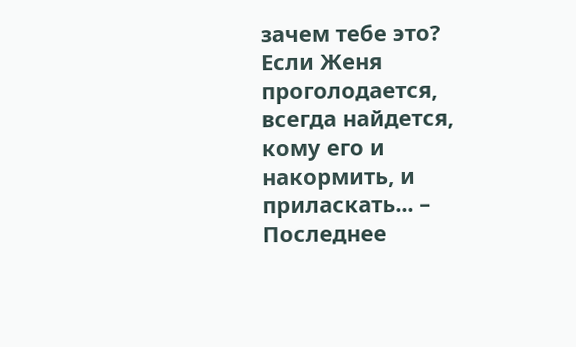зачем тебе это? Если Женя проголодается, всегда найдется, кому его и накормить, и приласкать... – Последнее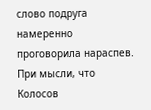слово подруга намеренно проговорила нараспев.
При мысли, что Колосов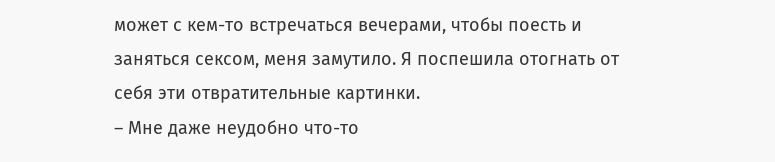может с кем-то встречаться вечерами, чтобы поесть и заняться сексом, меня замутило. Я поспешила отогнать от себя эти отвратительные картинки.
– Мне даже неудобно что-то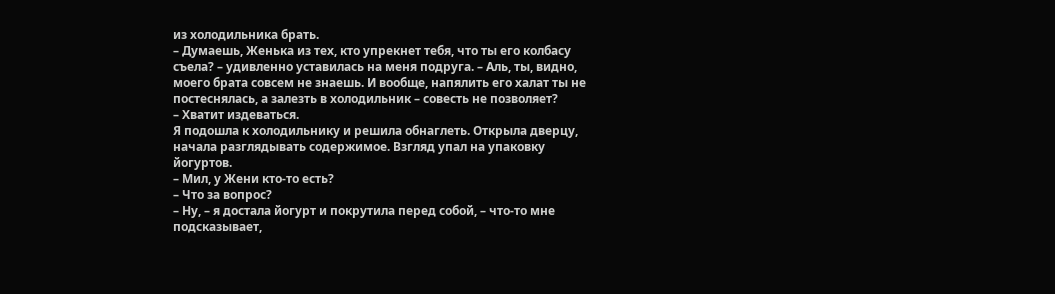из холодильника брать.
– Думаешь, Женька из тех, кто упрекнет тебя, что ты его колбасу съела? – удивленно уставилась на меня подруга. – Аль, ты, видно, моего брата совсем не знаешь. И вообще, напялить его халат ты не постеснялась, а залезть в холодильник – совесть не позволяет?
– Хватит издеваться.
Я подошла к холодильнику и решила обнаглеть. Открыла дверцу, начала разглядывать содержимое. Взгляд упал на упаковку йогуртов.
– Мил, у Жени кто-то есть?
– Что за вопрос?
– Ну, – я достала йогурт и покрутила перед собой, – что-то мне подсказывает,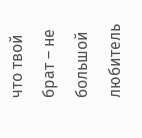что твой брат – не большой любитель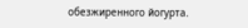обезжиренного йогурта.